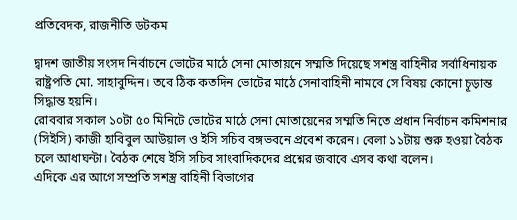প্রতিবেদক, রাজনীতি ডটকম

দ্বাদশ জাতীয় সংসদ নির্বাচনে ভোটের মাঠে সেনা মোতায়নে সম্মতি দিয়েছে সশস্ত্র বাহিনীর সর্বাধিনায়ক রাষ্ট্রপতি মো. সাহাবুদ্দিন। তবে ঠিক কতদিন ভোটের মাঠে সেনাবাহিনী নামবে সে বিষয় কোনো চূড়ান্ত সিদ্ধান্ত হয়নি।
রোববার সকাল ১০টা ৫০ মিনিটে ভোটের মাঠে সেনা মোতায়েনের সম্মতি নিতে প্রধান নির্বাচন কমিশনার (সিইসি) কাজী হাবিবুল আউয়াল ও ইসি সচিব বঙ্গভবনে প্রবেশ করেন। বেলা ১১টায় শুরু হওয়া বৈঠক চলে আধাঘন্টা। বৈঠক শেষে ইসি সচিব সাংবাদিকদের প্রশ্নের জবাবে এসব কথা বলেন।
এদিকে এর আগে সম্প্রতি সশস্ত্র বাহিনী বিভাগের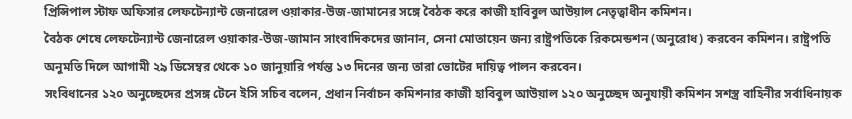প্রিন্সিপাল স্টাফ অফিসার লেফটেন্যান্ট জেনারেল ওয়াকার-উজ-জামানের সঙ্গে বৈঠক করে কাজী হাবিবুল আউয়াল নেতৃত্বাধীন কমিশন।
বৈঠক শেষে লেফটেন্যান্ট জেনারেল ওয়াকার-উজ-জামান সাংবাদিকদের জানান, সেনা মোতায়েন জন্য রাষ্ট্রপতিকে রিকমেন্ডশন (অনুরোধ) করবেন কমিশন। রাষ্ট্রপতি অনুমতি দিলে আগামী ২৯ ডিসেম্বর থেকে ১০ জানুয়ারি পর্যন্ত ১৩ দিনের জন্য তারা ভোটের দায়িত্ব পালন করবেন।
সংবিধানের ১২০ অনুচ্ছেদের প্রসঙ্গ টেনে ইসি সচিব বলেন, প্রধান নির্বাচন কমিশনার কাজী হাবিবুল আউয়াল ১২০ অনুচ্ছেদ অনুযায়ী কমিশন সশস্ত্র বাহিনীর সর্বাধিনায়ক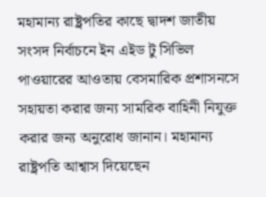মহামান্য রাষ্ট্রপতির কাছে দ্বাদশ জাতীয় সংসদ নির্বাচনে ইন এইড টু সিভিল পাওয়ারের আওতায় বেসমারিক প্রশাসনসে সহায়তা করার জন্য সামরিক বাহিনী নিযুক্ত করার জন্য অনুরোধ জানান। মহামান্য রাষ্ট্রপতি আশ্বাস দিয়েছেন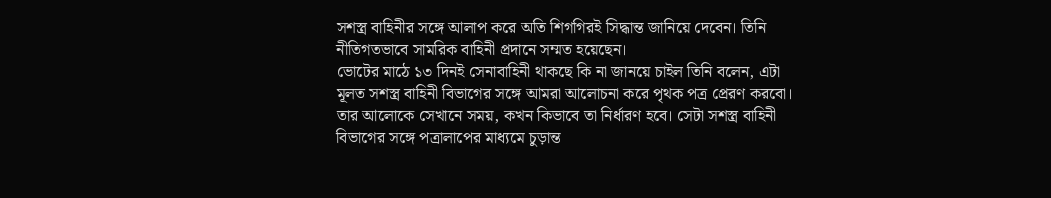সশস্ত্র বাহিনীর সঙ্গে আলাপ করে অতি শিগগিরই সিদ্ধান্ত জানিয়ে দেবেন। তিনি নীতিগতভাবে সামরিক বাহিনী প্রদানে সম্মত হয়েছেন।
ভোটের মাঠে ১৩ দিনই সেনাবাহিনী থাকছে কি না জানয়ে চাইল তিনি বলেন, এটা মূলত সশস্ত্র বাহিনী বিভাগের সঙ্গে আমরা আলোচনা করে পৃথক পত্র প্রেরণ করবো। তার আলোকে সেখানে সময়, কখন কিভাবে তা নির্ধারণ হবে। সেটা সশস্ত্র বাহিনী বিভাগের সঙ্গে পত্রালাপের মাধ্যমে চুড়ান্ত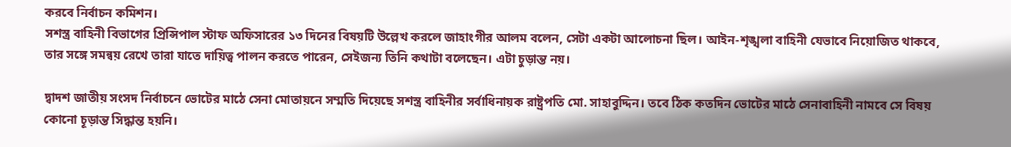করবে নির্বাচন কমিশন।
সশস্ত্র বাহিনী বিভাগের প্রিন্সিপাল স্টাফ অফিসারের ১৩ দিনের বিষয়টি উল্লেখ করলে জাহাংগীর আলম বলেন, সেটা একটা আলোচনা ছিল। আইন-শৃঙ্খলা বাহিনী যেভাবে নিয়োজিত থাকবে, তার সঙ্গে সমন্বয় রেখে তারা যাতে দায়িত্ব পালন করতে পারেন, সেইজন্য তিনি কথাটা বলেছেন। এটা চুড়ান্ত নয়।

দ্বাদশ জাতীয় সংসদ নির্বাচনে ভোটের মাঠে সেনা মোতায়নে সম্মতি দিয়েছে সশস্ত্র বাহিনীর সর্বাধিনায়ক রাষ্ট্রপতি মো. সাহাবুদ্দিন। তবে ঠিক কতদিন ভোটের মাঠে সেনাবাহিনী নামবে সে বিষয় কোনো চূড়ান্ত সিদ্ধান্ত হয়নি।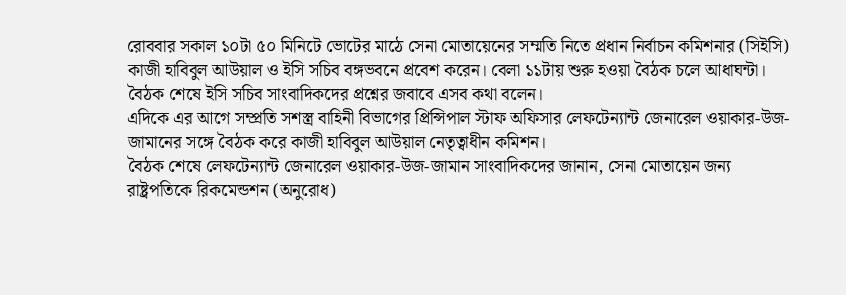রোববার সকাল ১০টা ৫০ মিনিটে ভোটের মাঠে সেনা মোতায়েনের সম্মতি নিতে প্রধান নির্বাচন কমিশনার (সিইসি) কাজী হাবিবুল আউয়াল ও ইসি সচিব বঙ্গভবনে প্রবেশ করেন। বেলা ১১টায় শুরু হওয়া বৈঠক চলে আধাঘন্টা। বৈঠক শেষে ইসি সচিব সাংবাদিকদের প্রশ্নের জবাবে এসব কথা বলেন।
এদিকে এর আগে সম্প্রতি সশস্ত্র বাহিনী বিভাগের প্রিন্সিপাল স্টাফ অফিসার লেফটেন্যান্ট জেনারেল ওয়াকার-উজ-জামানের সঙ্গে বৈঠক করে কাজী হাবিবুল আউয়াল নেতৃত্বাধীন কমিশন।
বৈঠক শেষে লেফটেন্যান্ট জেনারেল ওয়াকার-উজ-জামান সাংবাদিকদের জানান, সেনা মোতায়েন জন্য রাষ্ট্রপতিকে রিকমেন্ডশন (অনুরোধ)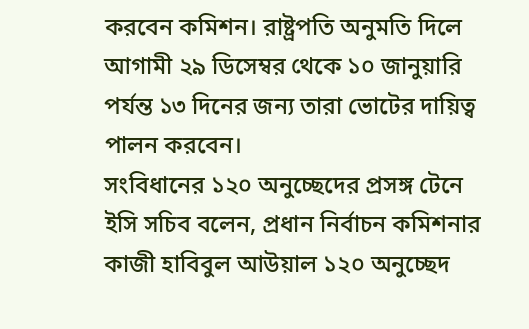করবেন কমিশন। রাষ্ট্রপতি অনুমতি দিলে আগামী ২৯ ডিসেম্বর থেকে ১০ জানুয়ারি পর্যন্ত ১৩ দিনের জন্য তারা ভোটের দায়িত্ব পালন করবেন।
সংবিধানের ১২০ অনুচ্ছেদের প্রসঙ্গ টেনে ইসি সচিব বলেন, প্রধান নির্বাচন কমিশনার কাজী হাবিবুল আউয়াল ১২০ অনুচ্ছেদ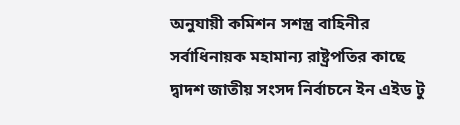অনুযায়ী কমিশন সশস্ত্র বাহিনীর সর্বাধিনায়ক মহামান্য রাষ্ট্রপতির কাছে দ্বাদশ জাতীয় সংসদ নির্বাচনে ইন এইড টু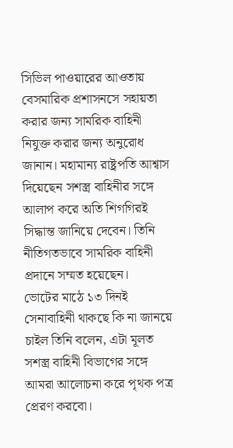সিভিল পাওয়ারের আওতায় বেসমারিক প্রশাসনসে সহায়তা করার জন্য সামরিক বাহিনী নিযুক্ত করার জন্য অনুরোধ জানান। মহামান্য রাষ্ট্রপতি আশ্বাস দিয়েছেন সশস্ত্র বাহিনীর সঙ্গে আলাপ করে অতি শিগগিরই সিদ্ধান্ত জানিয়ে দেবেন। তিনি নীতিগতভাবে সামরিক বাহিনী প্রদানে সম্মত হয়েছেন।
ভোটের মাঠে ১৩ দিনই সেনাবাহিনী থাকছে কি না জানয়ে চাইল তিনি বলেন, এটা মূলত সশস্ত্র বাহিনী বিভাগের সঙ্গে আমরা আলোচনা করে পৃথক পত্র প্রেরণ করবো।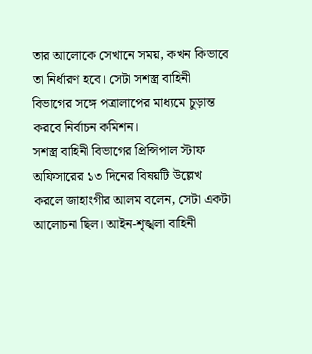তার আলোকে সেখানে সময়, কখন কিভাবে তা নির্ধারণ হবে। সেটা সশস্ত্র বাহিনী বিভাগের সঙ্গে পত্রালাপের মাধ্যমে চুড়ান্ত করবে নির্বাচন কমিশন।
সশস্ত্র বাহিনী বিভাগের প্রিন্সিপাল স্টাফ অফিসারের ১৩ দিনের বিষয়টি উল্লেখ করলে জাহাংগীর আলম বলেন, সেটা একটা আলোচনা ছিল। আইন-শৃঙ্খলা বাহিনী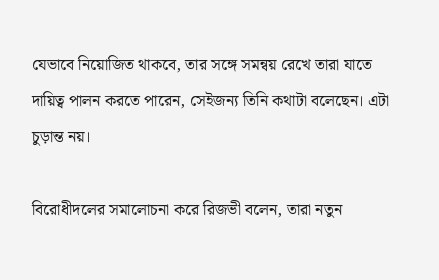যেভাবে নিয়োজিত থাকবে, তার সঙ্গে সমন্বয় রেখে তারা যাতে দায়িত্ব পালন করতে পারেন, সেইজন্য তিনি কথাটা বলেছেন। এটা চুড়ান্ত নয়।

বিরোধীদলের সমালোচনা করে রিজভী বলেন, তারা নতুন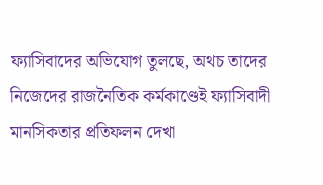ফ্যাসিবাদের অভিযোগ তুলছে, অথচ তাদের নিজেদের রাজনৈতিক কর্মকাণ্ডেই ফ্যাসিবাদী মানসিকতার প্রতিফলন দেখা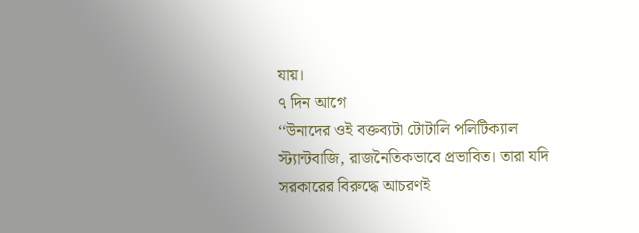যায়।
৭ দিন আগে
‘‘উনাদের ওই বক্তব্যটা টোটালি পলিটিক্যাল স্ট্যান্টবাজি, রাজনৈতিকভাবে প্রভাবিত। তারা যদি সরকারের বিরুদ্ধে আচরণই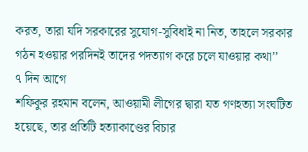করত, তারা যদি সরকারের সুযোগ-সুবিধাই না নিত, তাহলে সরকার গঠন হওয়ার পরদিনই তাদের পদত্যাগ করে চলে যাওয়ার কথা’’
৭ দিন আগে
শফিকুর রহমান বলেন, আওয়ামী লীগের দ্বারা যত গণহত্যা সংঘটিত হয়েছে, তার প্রতিটি হত্যাকাণ্ডের বিচার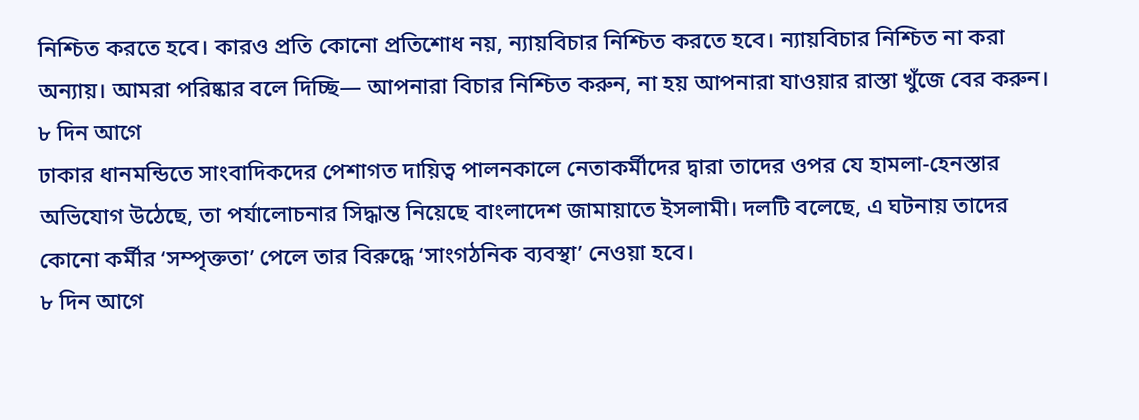নিশ্চিত করতে হবে। কারও প্রতি কোনো প্রতিশোধ নয়, ন্যায়বিচার নিশ্চিত করতে হবে। ন্যায়বিচার নিশ্চিত না করা অন্যায়। আমরা পরিষ্কার বলে দিচ্ছি— আপনারা বিচার নিশ্চিত করুন, না হয় আপনারা যাওয়ার রাস্তা খুঁজে বের করুন।
৮ দিন আগে
ঢাকার ধানমন্ডিতে সাংবাদিকদের পেশাগত দায়িত্ব পালনকালে নেতাকর্মীদের দ্বারা তাদের ওপর যে হামলা-হেনস্তার অভিযোগ উঠেছে, তা পর্যালোচনার সিদ্ধান্ত নিয়েছে বাংলাদেশ জামায়াতে ইসলামী। দলটি বলেছে, এ ঘটনায় তাদের কোনো কর্মীর ‘সম্পৃক্ততা’ পেলে তার বিরুদ্ধে ‘সাংগঠনিক ব্যবস্থা’ নেওয়া হবে।
৮ দিন আগে